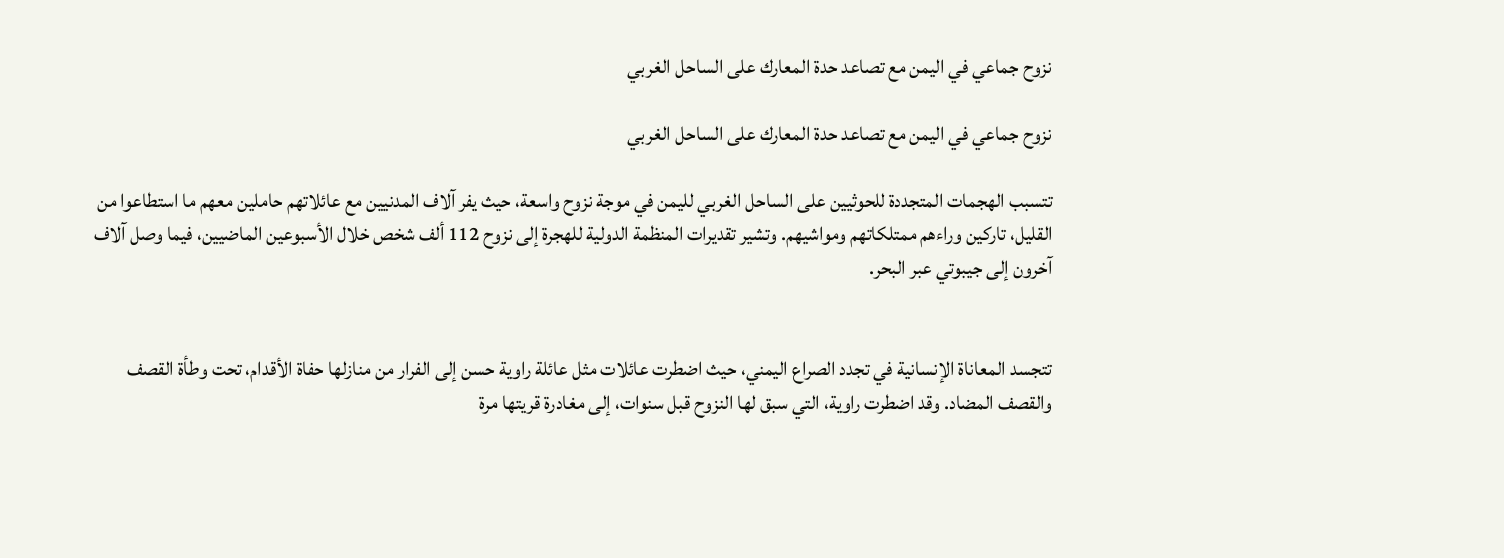نزوح جماعي في اليمن مع تصاعد حدة المعارك على الساحل الغربي

نزوح جماعي في اليمن مع تصاعد حدة المعارك على الساحل الغربي

تتسبب الهجمات المتجددة للحوثيين على الساحل الغربي لليمن في موجة نزوح واسعة، حيث يفر آلاف المدنيين مع عائلاتهم حاملين معهم ما استطاعوا من القليل، تاركين وراءهم ممتلكاتهم ومواشيهم. وتشير تقديرات المنظمة الدولية للهجرة إلى نزوح 112 ألف شخص خلال الأسبوعين الماضيين، فيما وصل آلاف آخرون إلى جيبوتي عبر البحر.


تتجسد المعاناة الإنسانية في تجدد الصراع اليمني، حيث اضطرت عائلات مثل عائلة راوية حسن إلى الفرار من منازلها حفاة الأقدام، تحت وطأة القصف والقصف المضاد. وقد اضطرت راوية، التي سبق لها النزوح قبل سنوات، إلى مغادرة قريتها مرة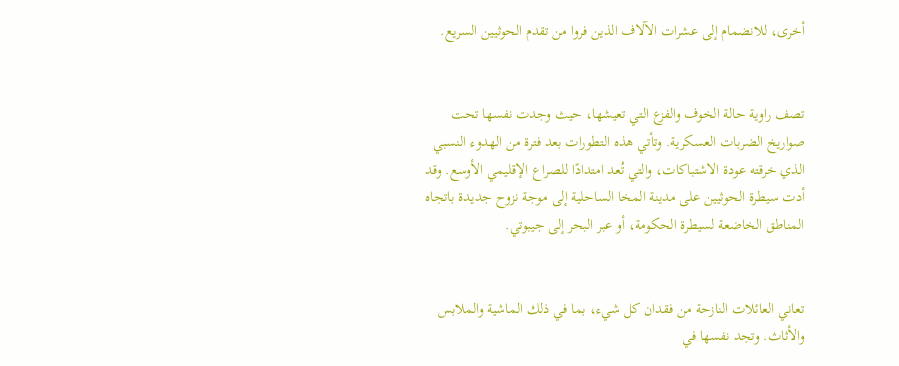أخرى، للانضمام إلى عشرات الآلاف الذين فروا من تقدم الحوثيين السريع.


تصف راوية حالة الخوف والفزع التي تعيشها، حيث وجدت نفسها تحت صواريخ الضربات العسكرية. وتأتي هذه التطورات بعد فترة من الهدوء النسبي الذي خرقته عودة الاشتباكات، والتي تُعد امتدادًا للصراع الإقليمي الأوسع. وقد أدت سيطرة الحوثيين على مدينة المخا الساحلية إلى موجة نزوح جديدة باتجاه المناطق الخاضعة لسيطرة الحكومة، أو عبر البحر إلى جيبوتي.


تعاني العائلات النازحة من فقدان كل شيء، بما في ذلك الماشية والملابس والأثاث. وتجد نفسها في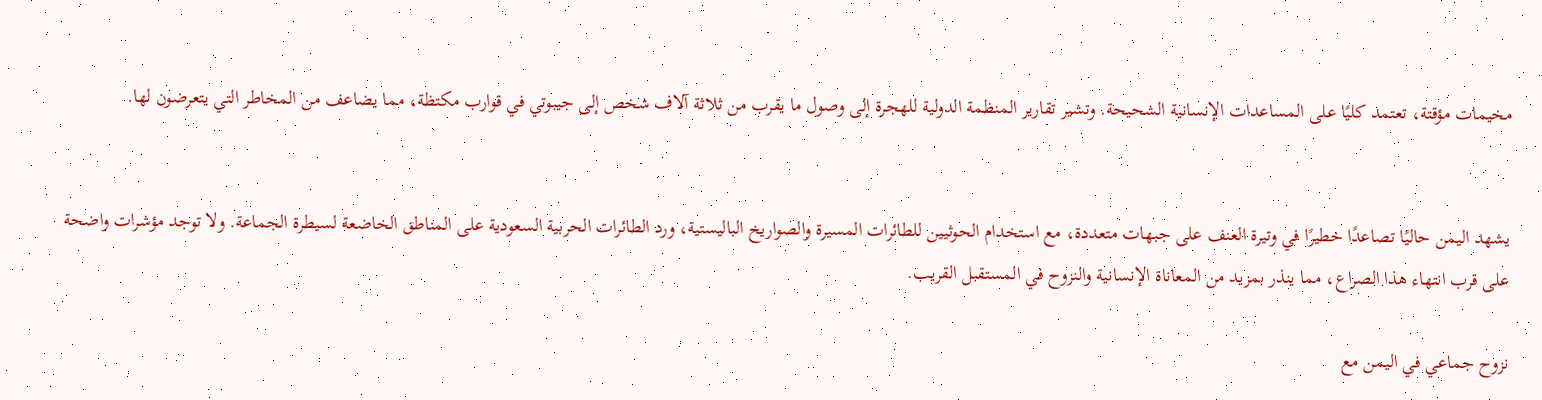مخيمات مؤقتة، تعتمد كليًا على المساعدات الإنسانية الشحيحة. وتشير تقارير المنظمة الدولية للهجرة إلى وصول ما يقرب من ثلاثة آلاف شخص إلى جيبوتي في قوارب مكتظة، مما يضاعف من المخاطر التي يتعرضون لها.


يشهد اليمن حاليًا تصاعدًا خطيرًا في وتيرة العنف على جبهات متعددة، مع استخدام الحوثيين للطائرات المسيرة والصواريخ الباليستية، ورد الطائرات الحربية السعودية على المناطق الخاضعة لسيطرة الجماعة. ولا توجد مؤشرات واضحة على قرب انتهاء هذا الصراع، مما ينذر بمزيد من المعاناة الإنسانية والنزوح في المستقبل القريب.

نزوح جماعي في اليمن مع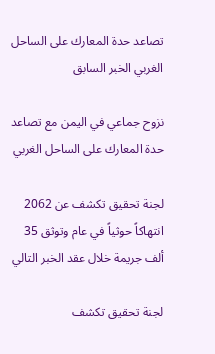تصاعد حدة المعارك على الساحل الغربي الخبر السابق

نزوح جماعي في اليمن مع تصاعد حدة المعارك على الساحل الغربي

لجنة تحقيق تكشف عن 2062 انتهاكاً حوثياً في عام وتوثق 35 ألف جريمة خلال عقد الخبر التالي

لجنة تحقيق تكشف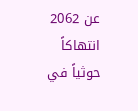عن 2062 انتهاكاً حوثياً في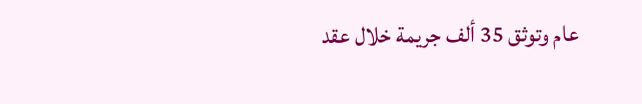عام وتوثق 35 ألف جريمة خلال عقد